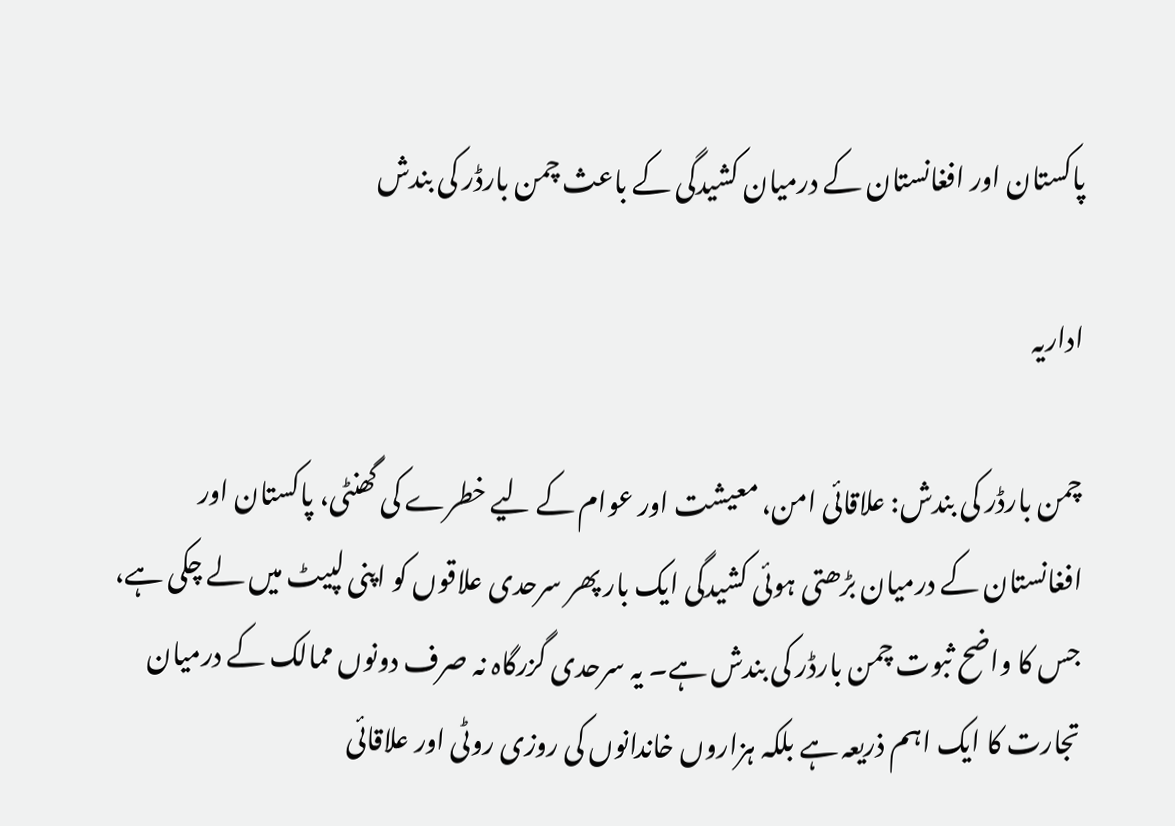پاکستان اور افغانستان کے درمیان کشیدگی کے باعث چمن بارڈر کی بندش

اداریہ

چمن بارڈر کی بندش: علاقائی امن، معیشت اور عوام کے لیے خطرے کی گھنٹی، پاکستان اور افغانستان کے درمیان بڑھتی ہوئی کشیدگی ایک بار پھر سرحدی علاقوں کو اپنی لپیٹ میں لے چکی ہے، جس کا واضح ثبوت چمن بارڈر کی بندش ہے۔ یہ سرحدی گزرگاہ نہ صرف دونوں ممالک کے درمیان تجارت کا ایک اہم ذریعہ ہے بلکہ ہزاروں خاندانوں کی روزی روٹی اور علاقائی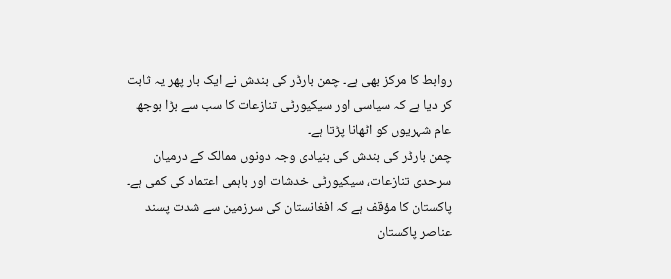روابط کا مرکز بھی ہے۔ چمن بارڈر کی بندش نے ایک بار پھر یہ ثابت کر دیا ہے کہ سیاسی اور سیکیورٹی تنازعات کا سب سے بڑا بوجھ عام شہریوں کو اٹھانا پڑتا ہے۔
چمن بارڈر کی بندش کی بنیادی وجہ دونوں ممالک کے درمیان سرحدی تنازعات، سیکیورٹی خدشات اور باہمی اعتماد کی کمی ہے۔ پاکستان کا مؤقف ہے کہ افغانستان کی سرزمین سے شدت پسند عناصر پاکستان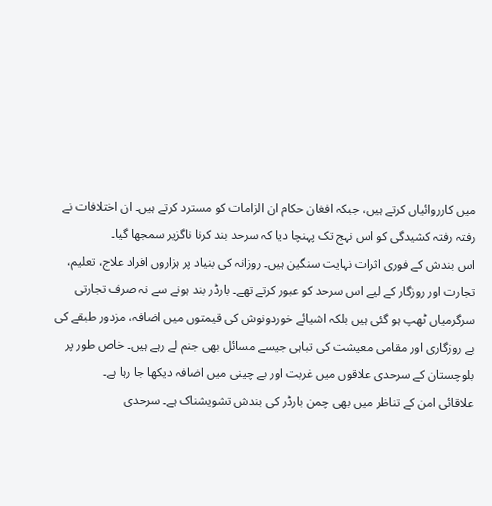میں کارروائیاں کرتے ہیں، جبکہ افغان حکام ان الزامات کو مسترد کرتے ہیں۔ ان اختلافات نے رفتہ رفتہ کشیدگی کو اس نہج تک پہنچا دیا کہ سرحد بند کرنا ناگزیر سمجھا گیا۔
اس بندش کے فوری اثرات نہایت سنگین ہیں۔ روزانہ کی بنیاد پر ہزاروں افراد علاج، تعلیم، تجارت اور روزگار کے لیے اس سرحد کو عبور کرتے تھے۔ بارڈر بند ہونے سے نہ صرف تجارتی سرگرمیاں ٹھپ ہو گئی ہیں بلکہ اشیائے خوردونوش کی قیمتوں میں اضافہ، مزدور طبقے کی بے روزگاری اور مقامی معیشت کی تباہی جیسے مسائل بھی جنم لے رہے ہیں۔ خاص طور پر بلوچستان کے سرحدی علاقوں میں غربت اور بے چینی میں اضافہ دیکھا جا رہا ہے۔
علاقائی امن کے تناظر میں بھی چمن بارڈر کی بندش تشویشناک ہے۔ سرحدی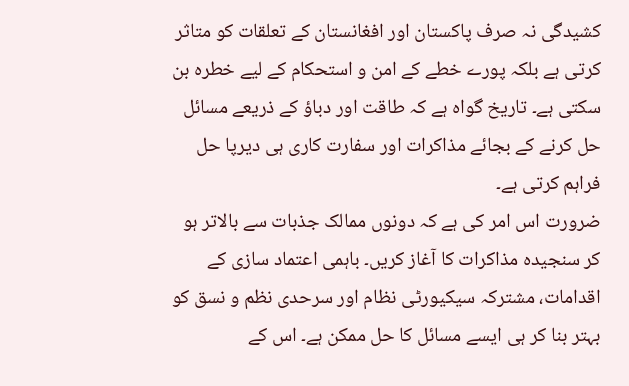کشیدگی نہ صرف پاکستان اور افغانستان کے تعلقات کو متاثر کرتی ہے بلکہ پورے خطے کے امن و استحکام کے لیے خطرہ بن سکتی ہے۔ تاریخ گواہ ہے کہ طاقت اور دباؤ کے ذریعے مسائل حل کرنے کے بجائے مذاکرات اور سفارت کاری ہی دیرپا حل فراہم کرتی ہے۔
ضرورت اس امر کی ہے کہ دونوں ممالک جذبات سے بالاتر ہو کر سنجیدہ مذاکرات کا آغاز کریں۔ باہمی اعتماد سازی کے اقدامات، مشترکہ سیکیورٹی نظام اور سرحدی نظم و نسق کو بہتر بنا کر ہی ایسے مسائل کا حل ممکن ہے۔ اس کے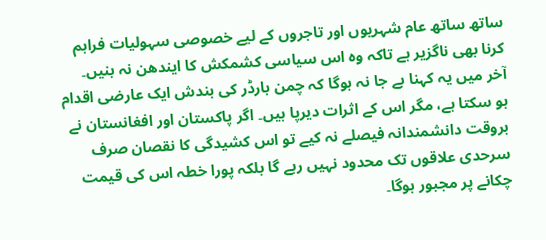ساتھ ساتھ عام شہریوں اور تاجروں کے لیے خصوصی سہولیات فراہم کرنا بھی ناگزیر ہے تاکہ وہ اس سیاسی کشمکش کا ایندھن نہ بنیں۔
آخر میں یہ کہنا بے جا نہ ہوگا کہ چمن بارڈر کی بندش ایک عارضی اقدام ہو سکتا ہے، مگر اس کے اثرات دیرپا ہیں۔ اگر پاکستان اور افغانستان نے بروقت دانشمندانہ فیصلے نہ کیے تو اس کشیدگی کا نقصان صرف سرحدی علاقوں تک محدود نہیں رہے گا بلکہ پورا خطہ اس کی قیمت چکانے پر مجبور ہوگا۔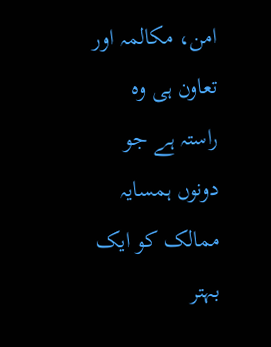امن، مکالمہ اور تعاون ہی وہ راستہ ہے جو دونوں ہمسایہ ممالک کو ایک بہتر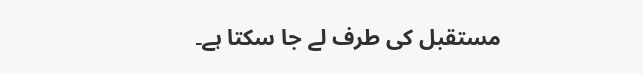مستقبل کی طرف لے جا سکتا ہے۔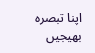اپنا تبصرہ بھیجیں